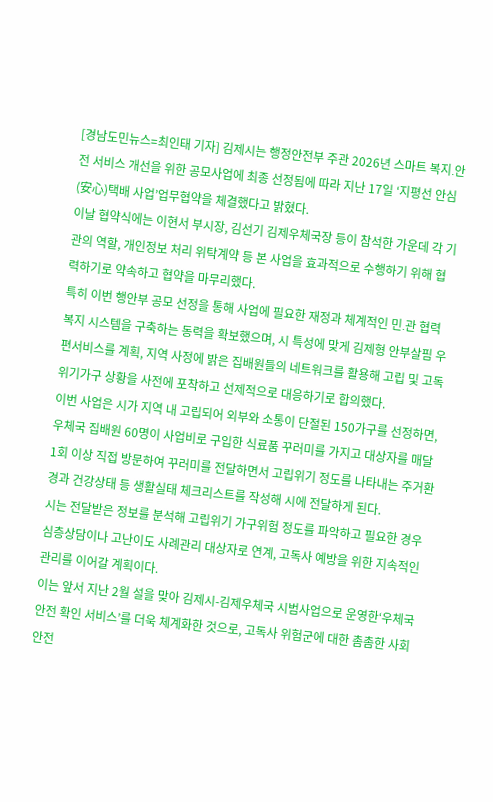[경남도민뉴스=최인태 기자] 김제시는 행정안전부 주관 2026년 스마트 복지․안전 서비스 개선을 위한 공모사업에 최종 선정됨에 따라 지난 17일 ‘지평선 안심(安心)택배 사업’업무협약을 체결했다고 밝혔다.
이날 협약식에는 이현서 부시장, 김선기 김제우체국장 등이 참석한 가운데 각 기관의 역할, 개인정보 처리 위탁계약 등 본 사업을 효과적으로 수행하기 위해 협력하기로 약속하고 협약을 마무리했다.
특히 이번 행안부 공모 선정을 통해 사업에 필요한 재정과 체계적인 민․관 협력 복지 시스템을 구축하는 동력을 확보했으며, 시 특성에 맞게 김제형 안부살핌 우편서비스를 계획, 지역 사정에 밝은 집배원들의 네트워크를 활용해 고립 및 고독 위기가구 상황을 사전에 포착하고 선제적으로 대응하기로 합의했다.
이번 사업은 시가 지역 내 고립되어 외부와 소통이 단절된 150가구를 선정하면, 우체국 집배원 60명이 사업비로 구입한 식료품 꾸러미를 가지고 대상자를 매달 1회 이상 직접 방문하여 꾸러미를 전달하면서 고립위기 정도를 나타내는 주거환경과 건강상태 등 생활실태 체크리스트를 작성해 시에 전달하게 된다.
시는 전달받은 정보를 분석해 고립위기 가구위험 정도를 파악하고 필요한 경우 심층상담이나 고난이도 사례관리 대상자로 연계, 고독사 예방을 위한 지속적인 관리를 이어갈 계획이다.
이는 앞서 지난 2월 설을 맞아 김제시-김제우체국 시범사업으로 운영한‘우체국 안전 확인 서비스’를 더욱 체계화한 것으로, 고독사 위험군에 대한 촘촘한 사회 안전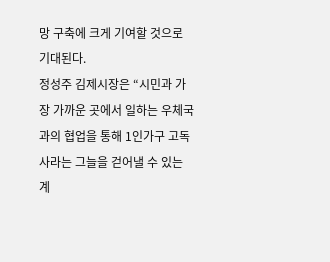망 구축에 크게 기여할 것으로 기대된다.
정성주 김제시장은 “시민과 가장 가까운 곳에서 일하는 우체국과의 협업을 통해 1인가구 고독사라는 그늘을 걷어낼 수 있는 계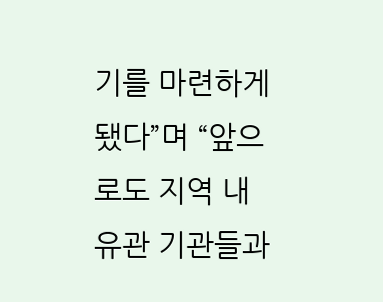기를 마련하게 됐다”며 “앞으로도 지역 내 유관 기관들과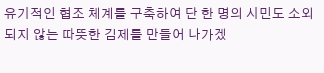유기적인 협조 체계를 구축하여 단 한 명의 시민도 소외되지 않는 따뜻한 김제를 만들어 나가겠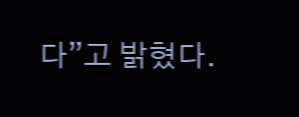다”고 밝혔다.